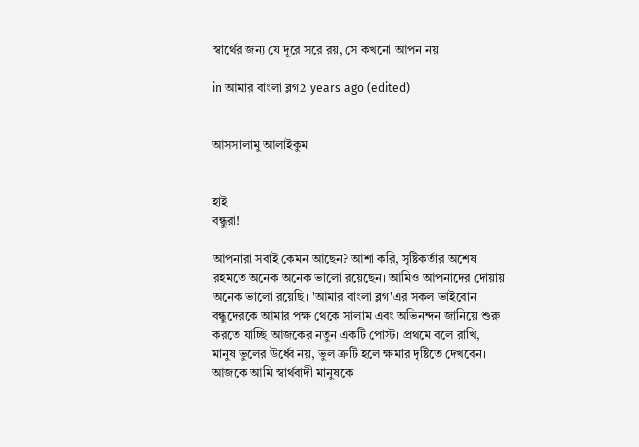স্বার্থের জন্য যে দূরে সরে রয়, সে কখনো আপন নয়

in আমার বাংলা ব্লগ2 years ago (edited)


আসসালামু আলাইকুম


হাই
বন্ধুরা!

আপনারা সবাই কেমন আছেন? আশা করি, সৃষ্টিকর্তার অশেষ রহমতে অনেক অনেক ভালো রয়েছেন। আমিও আপনাদের দোয়ায় অনেক ভালো রয়েছি। 'আমার বাংলা ব্লগ'এর সকল ভাইবোন বন্ধুদেরকে আমার পক্ষ থেকে সালাম এবং অভিনন্দন জানিয়ে শুরু করতে যাচ্ছি আজকের নতুন একটি পোস্ট। প্রথমে বলে রাখি,
মানুষ ভুলের উর্ধ্বে নয়, ভুল ত্রুটি হলে ক্ষমার দৃষ্টিতে দেখবেন।
আজকে আমি স্বার্থবাদী মানুষকে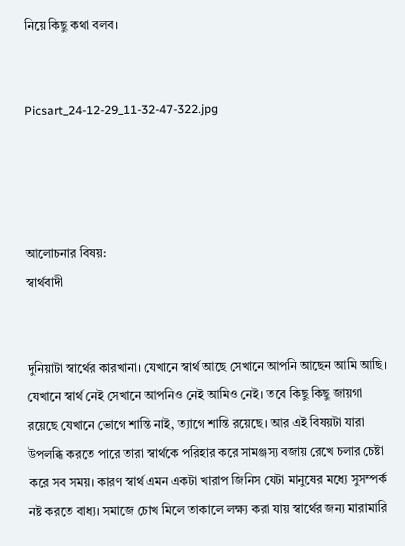নিয়ে কিছু কথা বলব।


Picsart_24-12-29_11-32-47-322.jpg




আলোচনার বিষয়:
স্বার্থবাদী


দুনিয়াটা স্বার্থের কারখানা। যেখানে স্বার্থ আছে সেখানে আপনি আছেন আমি আছি। যেখানে স্বার্থ নেই সেখানে আপনিও নেই আমিও নেই। তবে কিছু কিছু জায়গা রয়েছে যেখানে ভোগে শান্তি নাই, ত্যাগে শান্তি রয়েছে। আর এই বিষয়টা যারা উপলব্ধি করতে পারে তারা স্বার্থকে পরিহার করে সামঞ্জস্য বজায় রেখে চলার চেষ্টা করে সব সময়। কারণ স্বার্থ এমন একটা খারাপ জিনিস যেটা মানুষের মধ্যে সুসম্পর্ক নষ্ট করতে বাধ্য। সমাজে চোখ মিলে তাকালে লক্ষ্য করা যায় স্বার্থের জন্য মারামারি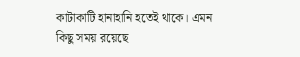কাটাকাটি হানাহানি হতেই থাকে। এমন কিছু সময় রয়েছে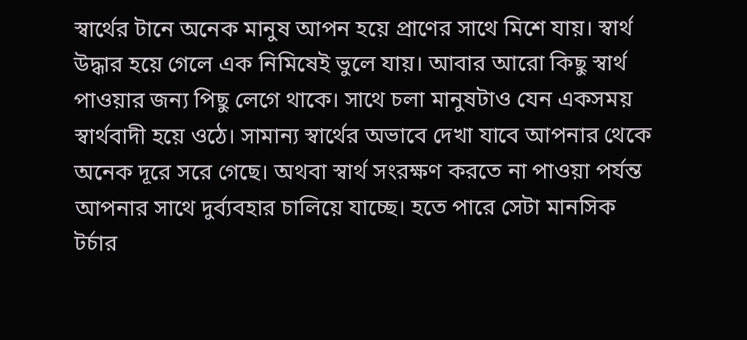স্বার্থের টানে অনেক মানুষ আপন হয়ে প্রাণের সাথে মিশে যায়। স্বার্থ উদ্ধার হয়ে গেলে এক নিমিষেই ভুলে যায়। আবার আরো কিছু স্বার্থ পাওয়ার জন্য পিছু লেগে থাকে। সাথে চলা মানুষটাও যেন একসময় স্বার্থবাদী হয়ে ওঠে। সামান্য স্বার্থের অভাবে দেখা যাবে আপনার থেকে অনেক দূরে সরে গেছে। অথবা স্বার্থ সংরক্ষণ করতে না পাওয়া পর্যন্ত আপনার সাথে দুর্ব্যবহার চালিয়ে যাচ্ছে। হতে পারে সেটা মানসিক টর্চার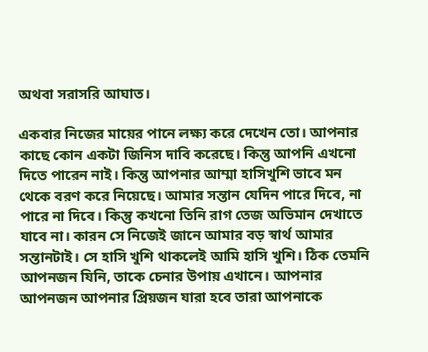অথবা সরাসরি আঘাত।

একবার নিজের মায়ের পানে লক্ষ্য করে দেখেন তো। আপনার কাছে কোন একটা জিনিস দাবি করেছে। কিন্তু আপনি এখনো দিতে পারেন নাই। কিন্তু আপনার আম্মা হাসিখুশি ভাবে মন থেকে বরণ করে নিয়েছে। আমার সন্তান যেদিন পারে দিবে, না পারে না দিবে। কিন্তু কখনো তিনি রাগ তেজ অভিমান দেখাতে যাবে না। কারন সে নিজেই জানে আমার বড় স্বার্থ আমার সন্তানটাই। সে হাসি খুশি থাকলেই আমি হাসি খুশি। ঠিক তেমনি আপনজন যিনি, তাকে চেনার উপায় এখানে। আপনার আপনজন আপনার প্রিয়জন যারা হবে তারা আপনাকে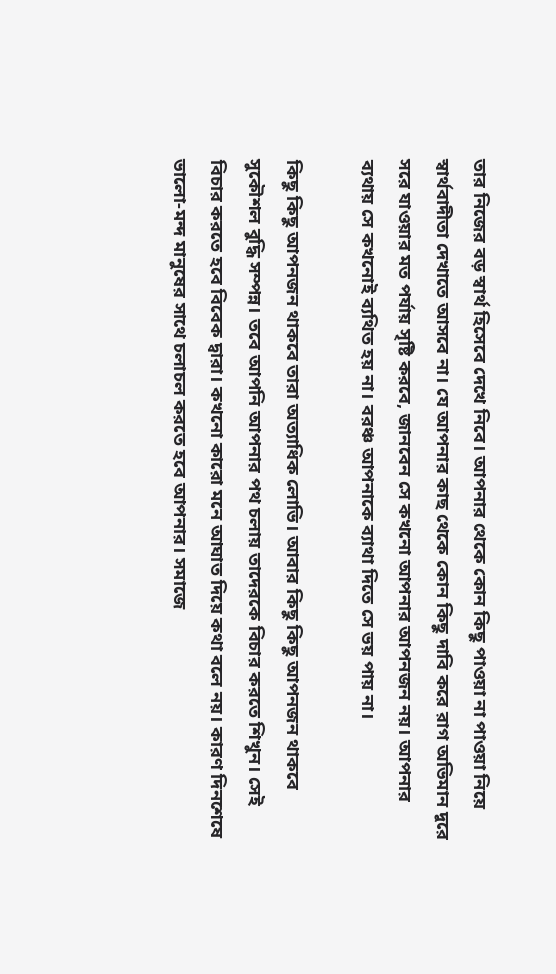তার নিজের বড় স্বার্থ হিসেবে দেখে নিবে। আপনার থেকে কোন কিছু পাওয়া না পাওয়া নিয়ে স্বার্থবাদীতা দেখাতে আসবে না। যে আপনার কাছ থেকে কোন কিছু দাবি করে রাগ অভিমান দূরে সরে যাওয়ার মত পর্যায় সৃষ্টি করবে, জানবেন সে কখনো আপনার আপনজন নয়। আপনার ব্যথায় সে কখনোই ব্যথিত হয় না। বরঞ্চ আপনাকে ব্যাথা দিতে সে ভয় পায় না।

কিছু কিছু আপনজন থাকবে তারা অত্যাধিক লোভি। আবার কিছু কিছু আপনজন থাকবে সুকৌশল বুদ্ধি সম্পন্ন। তবে আপনি আপনার পথ চলায় তাদেরকে বিচার করতে শিখুন। সেই বিচার করতে হবে বিবেক দ্বারা। কখনো কারো মনে আঘাত দিয়ে কথা বলে নয়। কারণ দিনশেষে ভালো-মন্দ মানুষের সাথে চলাচল করতে হবে আপনার। সমাজে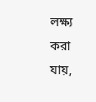লক্ষ্য করা যায়,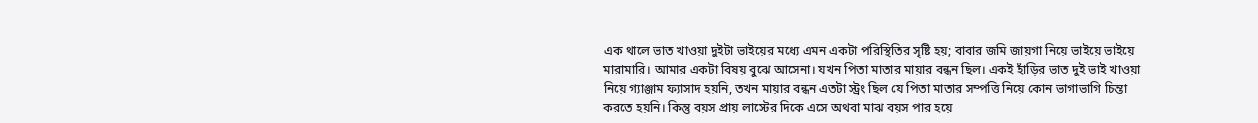এক থালে ভাত খাওয়া দুইটা ভাইয়ের মধ্যে এমন একটা পরিস্থিতির সৃষ্টি হয়; বাবার জমি জায়গা নিয়ে ভাইয়ে ভাইয়ে মারামারি। আমার একটা বিষয় বুঝে আসেনা। যখন পিতা মাতার মায়ার বন্ধন ছিল। একই হাঁড়ির ভাত দুই ভাই খাওয়া নিয়ে গ্যাঞ্জাম ফ্যাসাদ হয়নি, তখন মায়ার বন্ধন এতটা স্ট্রং ছিল যে পিতা মাতার সম্পত্তি নিয়ে কোন ভাগাভাগি চিন্তা করতে হয়নি। কিন্তু বয়স প্রায় লাস্টের দিকে এসে অথবা মাঝ বয়স পার হয়ে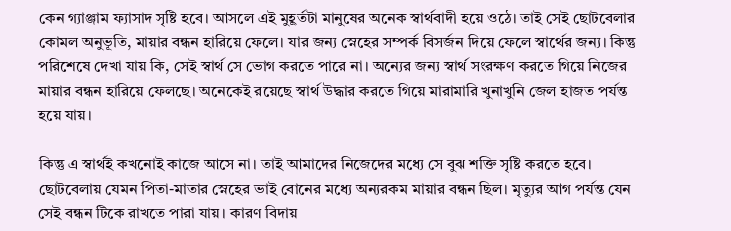কেন গ্যাঞ্জাম ফ্যাসাদ সৃষ্টি হবে। আসলে এই মুহূর্তটা মানুষের অনেক স্বার্থবাদী হয়ে ওঠে। তাই সেই ছোটবেলার কোমল অনুভূতি, মায়ার বন্ধন হারিয়ে ফেলে। যার জন্য স্নেহের সম্পর্ক বিসর্জন দিয়ে ফেলে স্বার্থের জন্য। কিন্তু পরিশেষে দেখা যায় কি, সেই স্বার্থ সে ভোগ করতে পারে না। অন্যের জন্য স্বার্থ সংরক্ষণ করতে গিয়ে নিজের মায়ার বন্ধন হারিয়ে ফেলছে। অনেকেই রয়েছে স্বার্থ উদ্ধার করতে গিয়ে মারামারি খুনাখুনি জেল হাজত পর্যন্ত হয়ে যায়।

কিন্তু এ স্বার্থই কখনোই কাজে আসে না। তাই আমাদের নিজেদের মধ্যে সে বুঝ শক্তি সৃষ্টি করতে হবে। ছোটবেলায় যেমন পিতা-মাতার স্নেহের ভাই বোনের মধ্যে অন্যরকম মায়ার বন্ধন ছিল। মৃত্যুর আগ পর্যন্ত যেন সেই বন্ধন টিকে রাখতে পারা যায়। কারণ বিদায়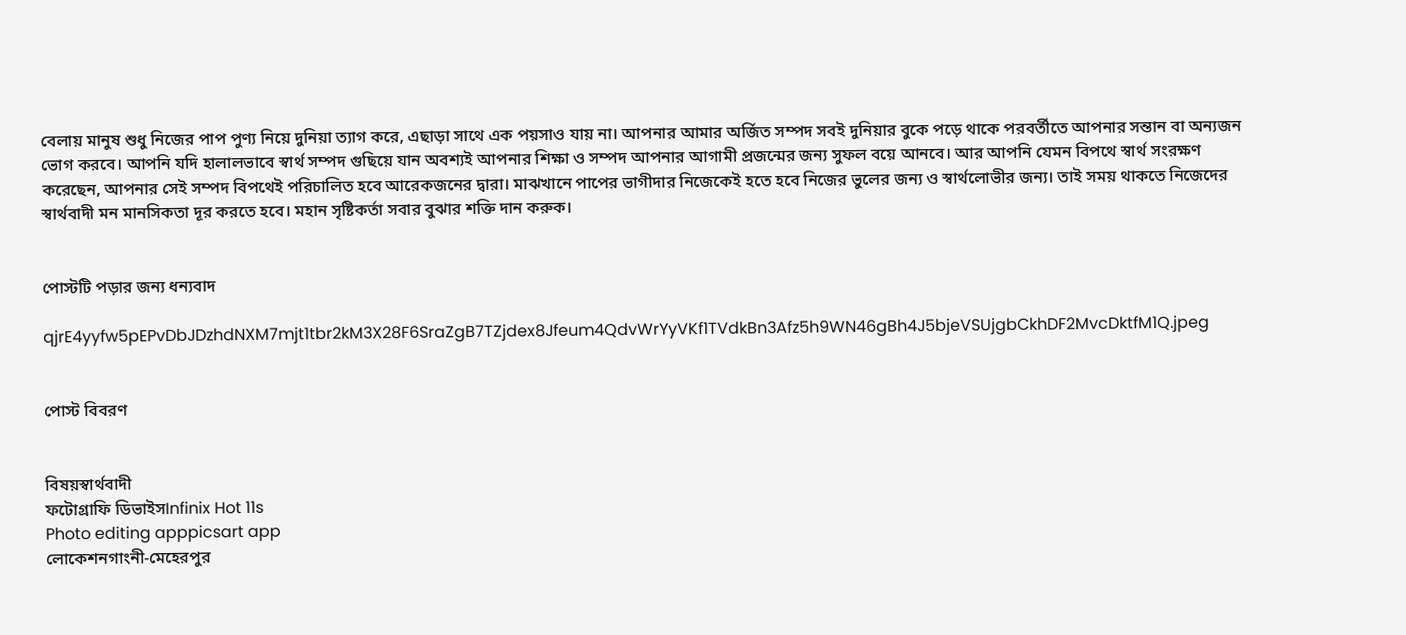বেলায় মানুষ শুধু নিজের পাপ পুণ্য নিয়ে দুনিয়া ত্যাগ করে, এছাড়া সাথে এক পয়সাও যায় না। আপনার আমার অর্জিত সম্পদ সবই দুনিয়ার বুকে পড়ে থাকে পরবর্তীতে আপনার সন্তান বা অন্যজন ভোগ করবে। আপনি যদি হালালভাবে স্বার্থ সম্পদ গুছিয়ে যান অবশ্যই আপনার শিক্ষা ও সম্পদ আপনার আগামী প্রজন্মের জন্য সুফল বয়ে আনবে। আর আপনি যেমন বিপথে স্বার্থ সংরক্ষণ করেছেন, আপনার সেই সম্পদ বিপথেই পরিচালিত হবে আরেকজনের দ্বারা। মাঝখানে পাপের ভাগীদার নিজেকেই হতে হবে নিজের ভুলের জন্য ও স্বার্থলোভীর জন্য। তাই সময় থাকতে নিজেদের স্বার্থবাদী মন মানসিকতা দূর করতে হবে। মহান সৃষ্টিকর্তা সবার বুঝার শক্তি দান করুক।


পোস্টটি পড়ার জন্য ধন্যবাদ

qjrE4yyfw5pEPvDbJDzhdNXM7mjt1tbr2kM3X28F6SraZgB7TZjdex8Jfeum4QdvWrYyVKf1TVdkBn3Afz5h9WN46gBh4J5bjeVSUjgbCkhDF2MvcDktfM1Q.jpeg


পোস্ট বিবরণ


বিষয়স্বার্থবাদী
ফটোগ্রাফি ডিভাইসInfinix Hot 11s
Photo editing apppicsart app
লোকেশনগাংনী-মেহেরপুর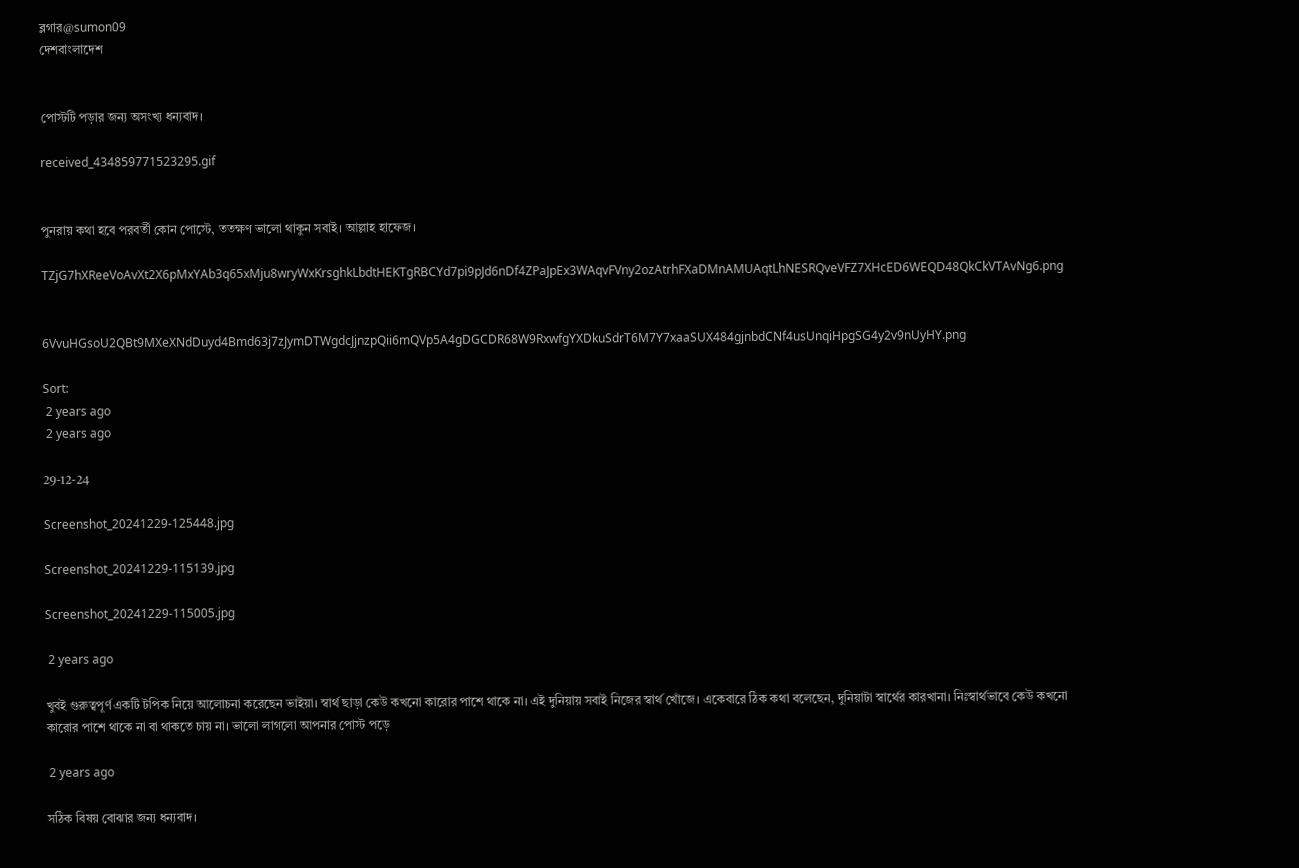ব্লগার@sumon09
দেশবাংলাদেশ


পোস্টটি পড়ার জন্য অসংখ্য ধন্যবাদ।

received_434859771523295.gif


পুনরায় কথা হবে পরবর্তী কোন পোস্টে, ততক্ষণ ভালো থাকুন সবাই। আল্লাহ হাফেজ।

TZjG7hXReeVoAvXt2X6pMxYAb3q65xMju8wryWxKrsghkLbdtHEKTgRBCYd7pi9pJd6nDf4ZPaJpEx3WAqvFVny2ozAtrhFXaDMnAMUAqtLhNESRQveVFZ7XHcED6WEQD48QkCkVTAvNg6.png


6VvuHGsoU2QBt9MXeXNdDuyd4Bmd63j7zJymDTWgdcJjnzpQii6mQVp5A4gDGCDR68W9RxwfgYXDkuSdrT6M7Y7xaaSUX484gjnbdCNf4usUnqiHpgSG4y2v9nUyHY.png

Sort:
 2 years ago
 2 years ago

29-12-24

Screenshot_20241229-125448.jpg

Screenshot_20241229-115139.jpg

Screenshot_20241229-115005.jpg

 2 years ago

খুবই গুরুত্বপূর্ণ একটি টপিক নিয়ে আলোচনা করেছেন ভাইয়া। স্বার্থ ছাড়া কেউ কখনো কারোর পাশে থাকে না। এই দুনিয়ায় সবাই নিজের স্বার্থ খোঁজে। একেবারে ঠিক কথা বলেছেন, দুনিয়াটা স্বার্থের কারখানা। নিঃস্বার্থভাবে কেউ কখনো কারোর পাশে থাকে না বা থাকতে চায় না। ভালো লাগলো আপনার পোস্ট পড়ে

 2 years ago

সঠিক বিষয় বোঝার জন্য ধন্যবাদ।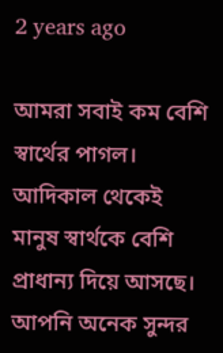2 years ago

আমরা সবাই কম বেশি স্বার্থের পাগল। আদিকাল থেকেই মানুষ স্বার্থকে বেশি প্রাধান্য দিয়ে আসছে। আপনি অনেক সুন্দর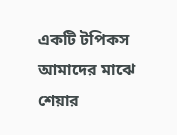একটি টপিকস আমাদের মাঝে শেয়ার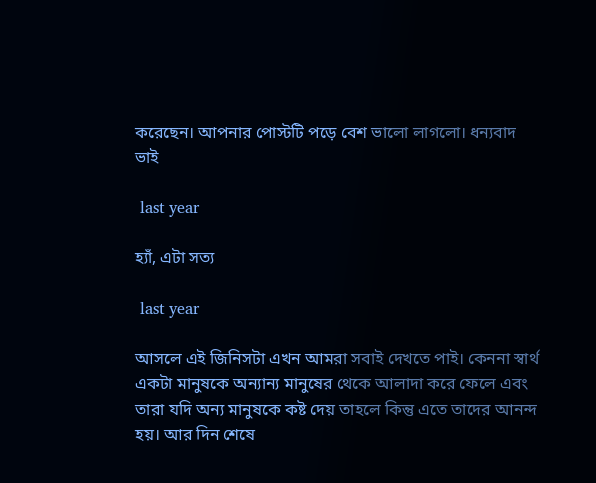করেছেন। আপনার পোস্টটি পড়ে বেশ ভালো লাগলো। ধন্যবাদ ভাই

 last year

হ্যাঁ, এটা সত্য

 last year

আসলে এই জিনিসটা এখন আমরা সবাই দেখতে পাই। কেননা স্বার্থ একটা মানুষকে অন্যান্য মানুষের থেকে আলাদা করে ফেলে এবং তারা যদি অন্য মানুষকে কষ্ট দেয় তাহলে কিন্তু এতে তাদের আনন্দ হয়। আর দিন শেষে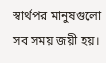স্বার্থপর মানুষগুলো সব সময় জয়ী হয়।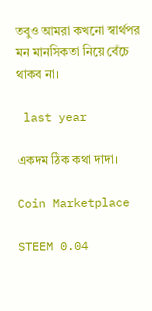তবুও আমরা কখনো স্বার্থপর মন মানসিকতা নিয়ে বেঁচে থাকব না।

 last year

একদম ঠিক কথা দাদা।

Coin Marketplace

STEEM 0.04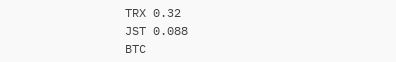TRX 0.32
JST 0.088
BTC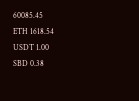60085.45
ETH 1618.54
USDT 1.00
SBD 0.38